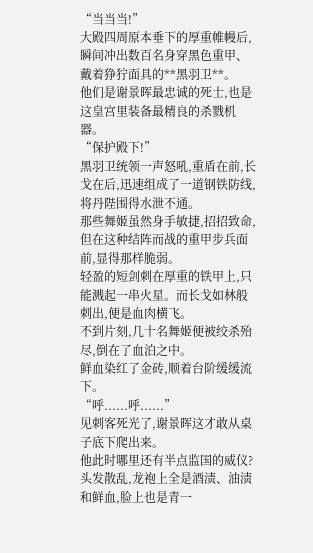“当当当!”
大殿四周原本垂下的厚重帷幔后,瞬间冲出数百名身穿黑色重甲、戴着狰狞面具的**黑羽卫**。
他们是谢景晖最忠诚的死士,也是这皇宫里装备最精良的杀戮机器。
“保护殿下!”
黑羽卫统领一声怒吼,重盾在前,长戈在后,迅速组成了一道钢铁防线,将丹陛围得水泄不通。
那些舞姬虽然身手敏捷,招招致命,但在这种结阵而战的重甲步兵面前,显得那样脆弱。
轻盈的短剑刺在厚重的铁甲上,只能溅起一串火星。而长戈如林般刺出,便是血肉横飞。
不到片刻,几十名舞姬便被绞杀殆尽,倒在了血泊之中。
鲜血染红了金砖,顺着台阶缓缓流下。
“呼......呼......”
见刺客死光了,谢景晖这才敢从桌子底下爬出来。
他此时哪里还有半点监国的威仪?头发散乱,龙袍上全是酒渍、油渍和鲜血,脸上也是青一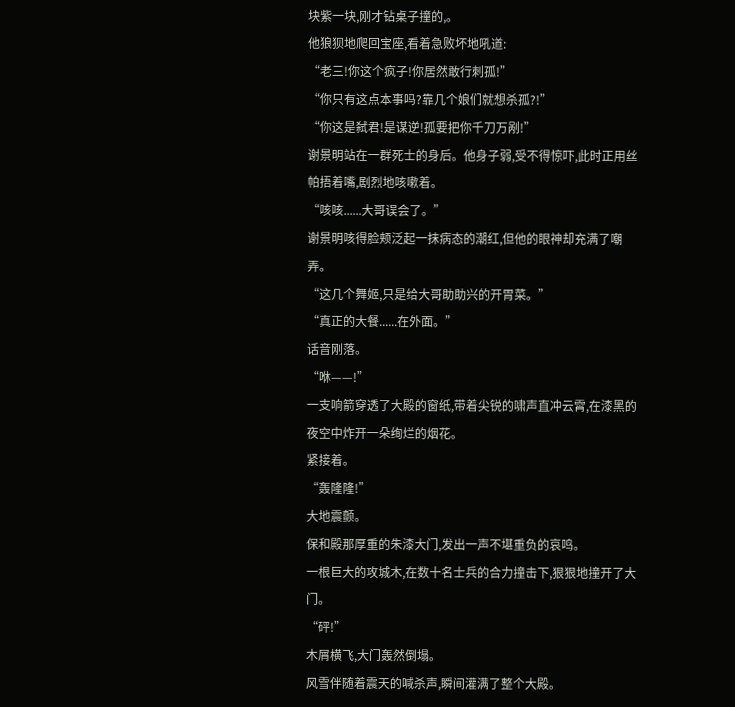块紫一块,刚才钻桌子撞的,。
他狼狈地爬回宝座,看着急败坏地吼道:
“老三!你这个疯子!你居然敢行刺孤!”
“你只有这点本事吗?靠几个娘们就想杀孤?!”
“你这是弑君!是谋逆!孤要把你千刀万剐!”
谢景明站在一群死士的身后。他身子弱,受不得惊吓,此时正用丝帕捂着嘴,剧烈地咳嗽着。
“咳咳......大哥误会了。”
谢景明咳得脸颊泛起一抹病态的潮红,但他的眼神却充满了嘲弄。
“这几个舞姬,只是给大哥助助兴的开胃菜。”
“真正的大餐......在外面。”
话音刚落。
“咻——!”
一支响箭穿透了大殿的窗纸,带着尖锐的啸声直冲云霄,在漆黑的夜空中炸开一朵绚烂的烟花。
紧接着。
“轰隆隆!”
大地震颤。
保和殿那厚重的朱漆大门,发出一声不堪重负的哀鸣。
一根巨大的攻城木,在数十名士兵的合力撞击下,狠狠地撞开了大门。
“砰!”
木屑横飞,大门轰然倒塌。
风雪伴随着震天的喊杀声,瞬间灌满了整个大殿。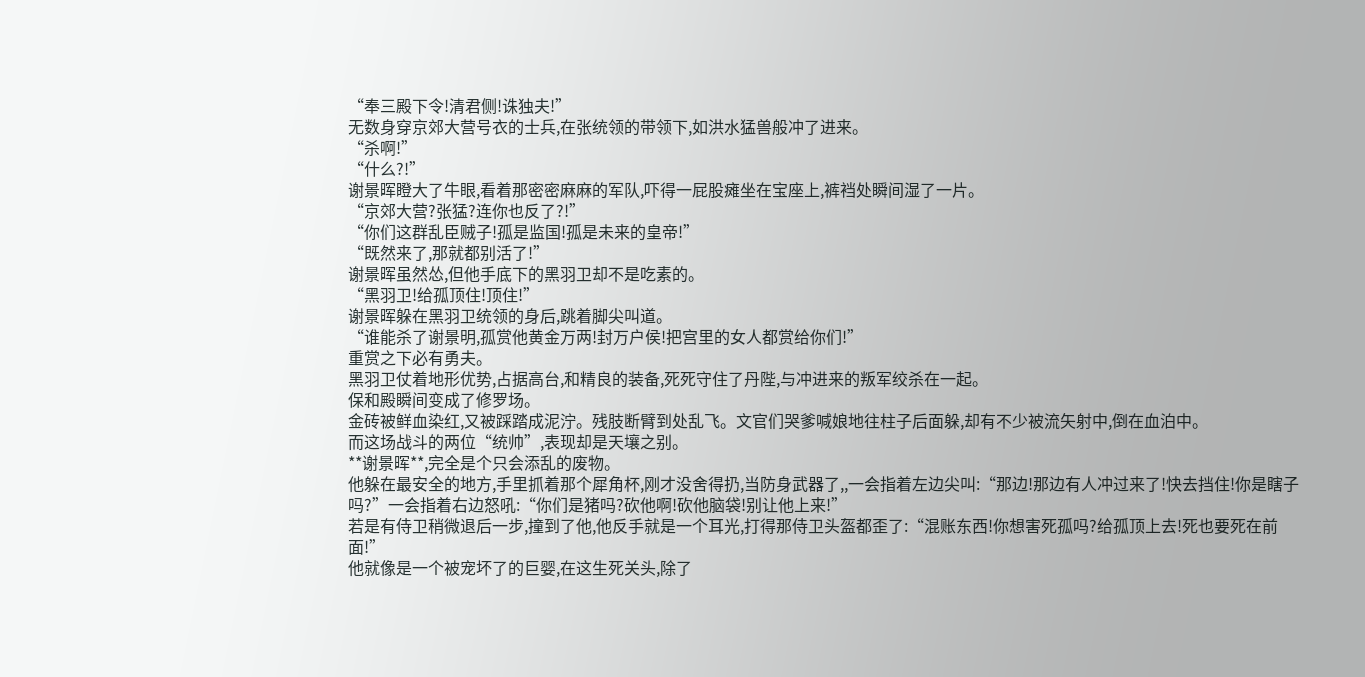“奉三殿下令!清君侧!诛独夫!”
无数身穿京郊大营号衣的士兵,在张统领的带领下,如洪水猛兽般冲了进来。
“杀啊!”
“什么?!”
谢景晖瞪大了牛眼,看着那密密麻麻的军队,吓得一屁股瘫坐在宝座上,裤裆处瞬间湿了一片。
“京郊大营?张猛?连你也反了?!”
“你们这群乱臣贼子!孤是监国!孤是未来的皇帝!”
“既然来了,那就都别活了!”
谢景晖虽然怂,但他手底下的黑羽卫却不是吃素的。
“黑羽卫!给孤顶住!顶住!”
谢景晖躲在黑羽卫统领的身后,跳着脚尖叫道。
“谁能杀了谢景明,孤赏他黄金万两!封万户侯!把宫里的女人都赏给你们!”
重赏之下必有勇夫。
黑羽卫仗着地形优势,占据高台,和精良的装备,死死守住了丹陛,与冲进来的叛军绞杀在一起。
保和殿瞬间变成了修罗场。
金砖被鲜血染红,又被踩踏成泥泞。残肢断臂到处乱飞。文官们哭爹喊娘地往柱子后面躲,却有不少被流矢射中,倒在血泊中。
而这场战斗的两位“统帅”,表现却是天壤之别。
**谢景晖**,完全是个只会添乱的废物。
他躲在最安全的地方,手里抓着那个犀角杯,刚才没舍得扔,当防身武器了,,一会指着左边尖叫:“那边!那边有人冲过来了!快去挡住!你是瞎子吗?”一会指着右边怒吼:“你们是猪吗?砍他啊!砍他脑袋!别让他上来!”
若是有侍卫稍微退后一步,撞到了他,他反手就是一个耳光,打得那侍卫头盔都歪了:“混账东西!你想害死孤吗?给孤顶上去!死也要死在前面!”
他就像是一个被宠坏了的巨婴,在这生死关头,除了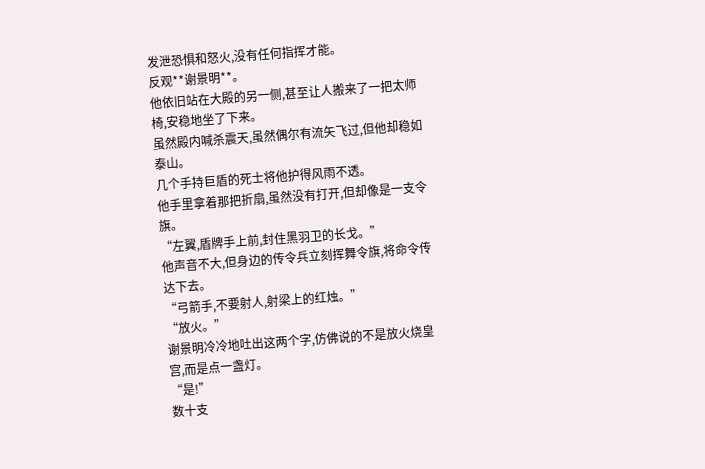发泄恐惧和怒火,没有任何指挥才能。
反观**谢景明**。
他依旧站在大殿的另一侧,甚至让人搬来了一把太师椅,安稳地坐了下来。
虽然殿内喊杀震天,虽然偶尔有流矢飞过,但他却稳如泰山。
几个手持巨盾的死士将他护得风雨不透。
他手里拿着那把折扇,虽然没有打开,但却像是一支令旗。
“左翼,盾牌手上前,封住黑羽卫的长戈。”
他声音不大,但身边的传令兵立刻挥舞令旗,将命令传达下去。
“弓箭手,不要射人,射梁上的红烛。”
“放火。”
谢景明冷冷地吐出这两个字,仿佛说的不是放火烧皇宫,而是点一盏灯。
“是!”
数十支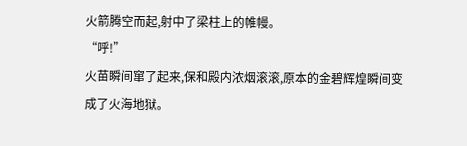火箭腾空而起,射中了梁柱上的帷幔。
“呼!”
火苗瞬间窜了起来,保和殿内浓烟滚滚,原本的金碧辉煌瞬间变成了火海地狱。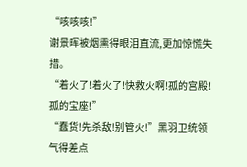“咳咳咳!”
谢景晖被烟熏得眼泪直流,更加惊慌失措。
“着火了!着火了!快救火啊!孤的宫殿!孤的宝座!”
“蠢货!先杀敌!别管火!”黑羽卫统领气得差点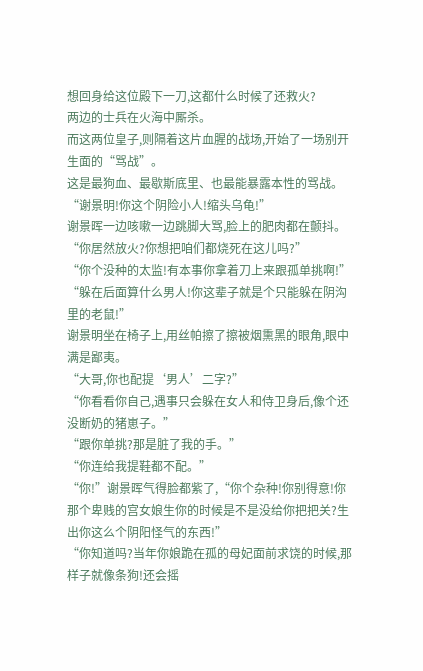想回身给这位殿下一刀,这都什么时候了还救火?
两边的士兵在火海中厮杀。
而这两位皇子,则隔着这片血腥的战场,开始了一场别开生面的“骂战”。
这是最狗血、最歇斯底里、也最能暴露本性的骂战。
“谢景明!你这个阴险小人!缩头乌龟!”
谢景晖一边咳嗽一边跳脚大骂,脸上的肥肉都在颤抖。
“你居然放火?你想把咱们都烧死在这儿吗?”
“你个没种的太监!有本事你拿着刀上来跟孤单挑啊!”
“躲在后面算什么男人!你这辈子就是个只能躲在阴沟里的老鼠!”
谢景明坐在椅子上,用丝帕擦了擦被烟熏黑的眼角,眼中满是鄙夷。
“大哥,你也配提‘男人’二字?”
“你看看你自己,遇事只会躲在女人和侍卫身后,像个还没断奶的猪崽子。”
“跟你单挑?那是脏了我的手。”
“你连给我提鞋都不配。”
“你!”谢景晖气得脸都紫了,“你个杂种!你别得意!你那个卑贱的宫女娘生你的时候是不是没给你把把关?生出你这么个阴阳怪气的东西!”
“你知道吗?当年你娘跪在孤的母妃面前求饶的时候,那样子就像条狗!还会摇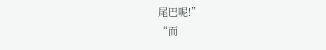尾巴呢!”
“而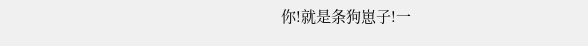你!就是条狗崽子!一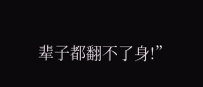辈子都翻不了身!”